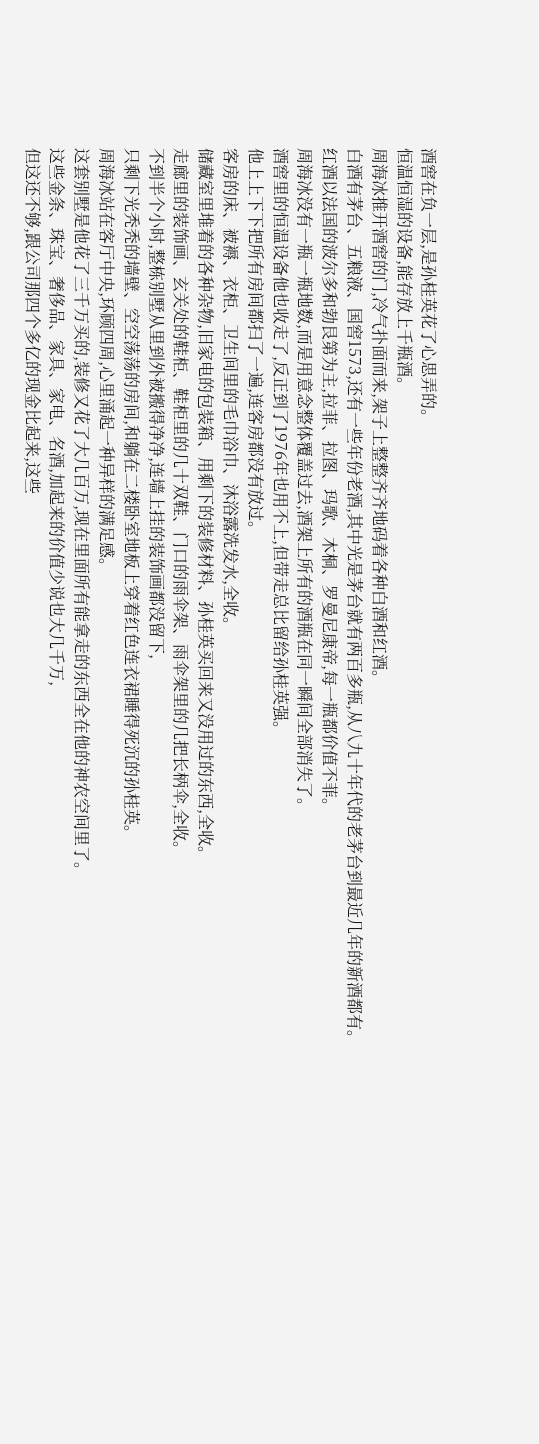酒窖在负一层,是孙桂英花了心思弄的。
恒温恒湿的设备,能存放上千瓶酒。
周海冰推开酒窖的门,冷气扑面而来,架子上整整齐齐地码着各种白酒和红酒。
白酒有茅台、五粮液、国窖1573,还有一些年份老酒,其中光是茅台就有两百多瓶,从八九十年代的老茅台到最近几年的新酒都有。
红酒以法国的波尔多和勃艮第为主,拉菲、拉图、玛歌、木桐、罗曼尼康帝,每一瓶都价值不菲。
周海冰没有一瓶一瓶地数,而是用意念整体覆盖过去,酒架上所有的酒瓶在同一瞬间全部消失了。
酒窖里的恒温设备他也收走了,反正到了1976年也用不上,但带走总比留给孙桂英强。
他上上下下把所有房间都扫了一遍,连客房都没有放过。
客房的床、被褥、衣柜、卫生间里的毛巾浴巾、沐浴露洗发水,全收。
储藏室里堆着的各种杂物,旧家电的包装箱、用剩下的装修材料、孙桂英买回来又没用过的东西,全收。
走廊里的装饰画、玄关处的鞋柜、鞋柜里的几十双鞋、门口的雨伞架、雨伞架里的几把长柄伞,全收。
不到半个小时,整栋别墅从里到外被搬得净净,连墙上挂的装饰画都没留下,
只剩下光秃秃的墙壁、空空荡荡的房间,和躺在二楼卧室地板上穿着红色连衣裙睡得死沉的孙桂英。
周海冰站在客厅中央,环顾四周,心里涌起一种异样的满足感。
这套别墅是他花了三千万买的,装修又花了大几百万,现在里面所有能拿走的东西全在他的神农空间里了。
这些金条、珠宝、奢侈品、家具、家电、名酒,加起来的价值少说也大几千万,
但这还不够,跟公司那四个多亿的现金比起来,这些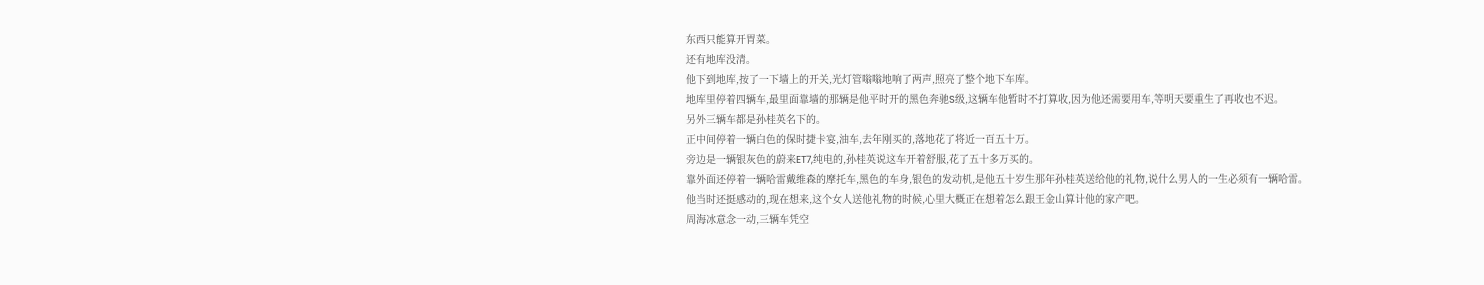东西只能算开胃菜。
还有地库没清。
他下到地库,按了一下墙上的开关,光灯管嗡嗡地响了两声,照亮了整个地下车库。
地库里停着四辆车,最里面靠墙的那辆是他平时开的黑色奔驰S级,这辆车他暂时不打算收,因为他还需要用车,等明天要重生了再收也不迟。
另外三辆车都是孙桂英名下的。
正中间停着一辆白色的保时捷卡宴,油车,去年刚买的,落地花了将近一百五十万。
旁边是一辆银灰色的蔚来ET7,纯电的,孙桂英说这车开着舒服,花了五十多万买的。
靠外面还停着一辆哈雷戴维森的摩托车,黑色的车身,银色的发动机,是他五十岁生那年孙桂英送给他的礼物,说什么男人的一生必须有一辆哈雷。
他当时还挺感动的,现在想来,这个女人送他礼物的时候,心里大概正在想着怎么跟王金山算计他的家产吧。
周海冰意念一动,三辆车凭空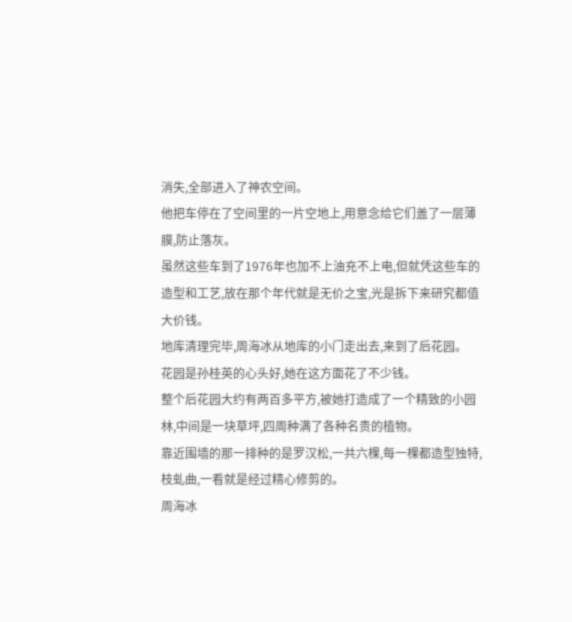消失,全部进入了神农空间。
他把车停在了空间里的一片空地上,用意念给它们盖了一层薄膜,防止落灰。
虽然这些车到了1976年也加不上油充不上电,但就凭这些车的造型和工艺,放在那个年代就是无价之宝,光是拆下来研究都值大价钱。
地库清理完毕,周海冰从地库的小门走出去,来到了后花园。
花园是孙桂英的心头好,她在这方面花了不少钱。
整个后花园大约有两百多平方,被她打造成了一个精致的小园林,中间是一块草坪,四周种满了各种名贵的植物。
靠近围墙的那一排种的是罗汉松,一共六棵,每一棵都造型独特,枝虬曲,一看就是经过精心修剪的。
周海冰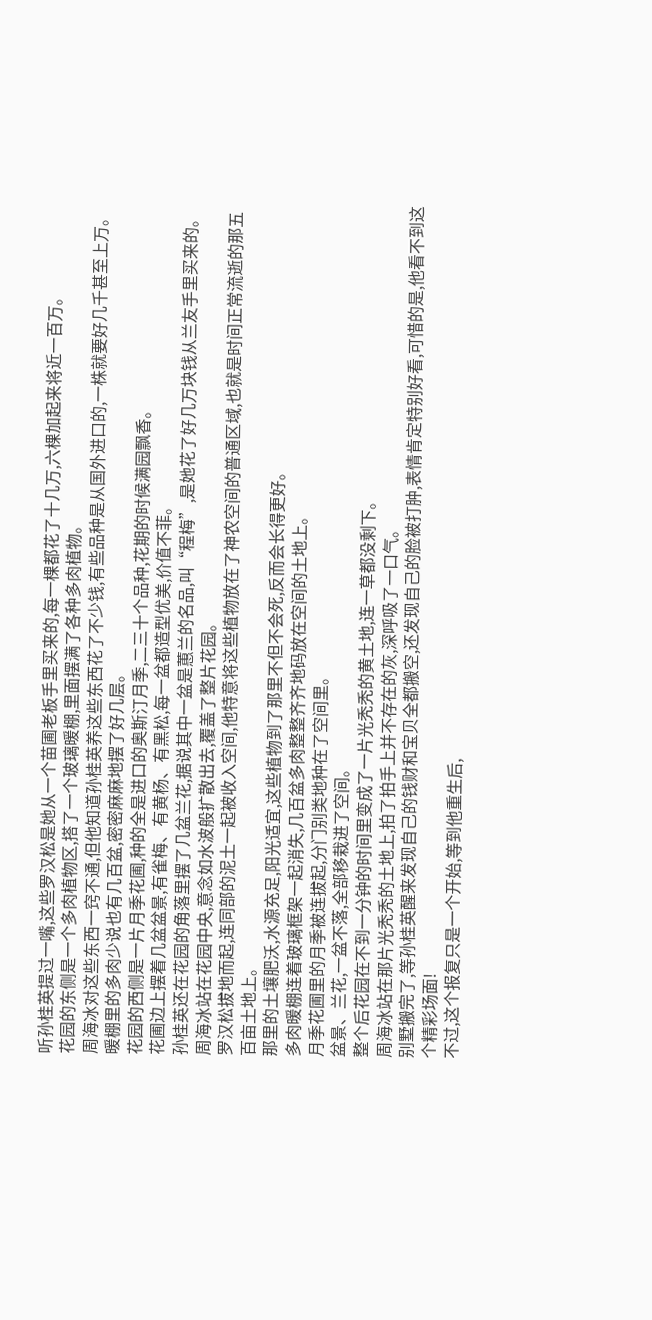听孙桂英提过一嘴,这些罗汉松是她从一个苗圃老板手里买来的,每一棵都花了十几万,六棵加起来将近一百万。
花园的东侧是一个多肉植物区,搭了一个玻璃暖棚,里面摆满了各种多肉植物。
周海冰对这些东西一窍不通,但他知道孙桂英养这些东西花了不少钱,有些品种是从国外进口的,一株就要好几千甚至上万。
暖棚里的多肉少说也有几百盆,密密麻麻地摆了好几层。
花园的西侧是一片月季花圃,种的全是进口的奥斯汀月季,二三十个品种,花期的时候满园飘香。
花圃边上摆着几盆盆景,有雀梅、有黄杨、有黑松,每一盆都造型优美,价值不菲。
孙桂英还在花园的角落里摆了几盆兰花,据说其中一盆是蕙兰的名品,叫“程梅”,是她花了好几万块钱从兰友手里买来的。
周海冰站在花园中央,意念如水波般扩散出去,覆盖了整片花园。
罗汉松拔地而起,连同部的泥土一起被收入空间,他特意将这些植物放在了神农空间的普通区域,也就是时间正常流逝的那五百亩土地上。
那里的土壤肥沃,水源充足,阳光适宜,这些植物到了那里不但不会死,反而会长得更好。
多肉暖棚连着玻璃框架一起消失,几百盆多肉整整齐齐地码放在空间的土地上。
月季花圃里的月季被连拔起,分门别类地种在了空间里。
盆景、兰花,一盆不落,全部移栽进了空间。
整个后花园在不到一分钟的时间里变成了一片光秃秃的黄土地,连一草都没剩下。
周海冰站在那片光秃秃的土地上,拍了拍手上并不存在的灰,深呼吸了一口气。
别墅搬完了,等孙桂英醒来发现自己的钱财和宝贝全都搬空,还发现自己的脸被打肿,表情肯定特别好看,可惜的是,他看不到这个精彩场面!
不过,这个报复只是一个开始,等到他重生后,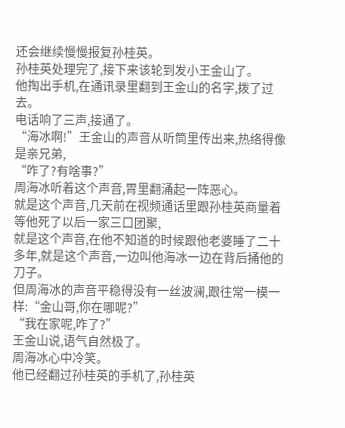还会继续慢慢报复孙桂英。
孙桂英处理完了,接下来该轮到发小王金山了。
他掏出手机,在通讯录里翻到王金山的名字,拨了过去。
电话响了三声,接通了。
“海冰啊!”王金山的声音从听筒里传出来,热络得像是亲兄弟,
“咋了?有啥事?”
周海冰听着这个声音,胃里翻涌起一阵恶心。
就是这个声音,几天前在视频通话里跟孙桂英商量着等他死了以后一家三口团聚,
就是这个声音,在他不知道的时候跟他老婆睡了二十多年,就是这个声音,一边叫他海冰一边在背后捅他的刀子。
但周海冰的声音平稳得没有一丝波澜,跟往常一模一样:“金山哥,你在哪呢?”
“我在家呢,咋了?”
王金山说,语气自然极了。
周海冰心中冷笑。
他已经翻过孙桂英的手机了,孙桂英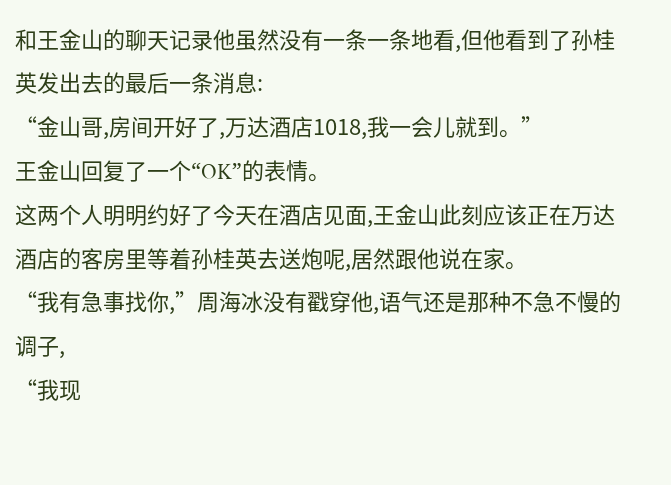和王金山的聊天记录他虽然没有一条一条地看,但他看到了孙桂英发出去的最后一条消息:
“金山哥,房间开好了,万达酒店1018,我一会儿就到。”
王金山回复了一个“OK”的表情。
这两个人明明约好了今天在酒店见面,王金山此刻应该正在万达酒店的客房里等着孙桂英去送炮呢,居然跟他说在家。
“我有急事找你,”周海冰没有戳穿他,语气还是那种不急不慢的调子,
“我现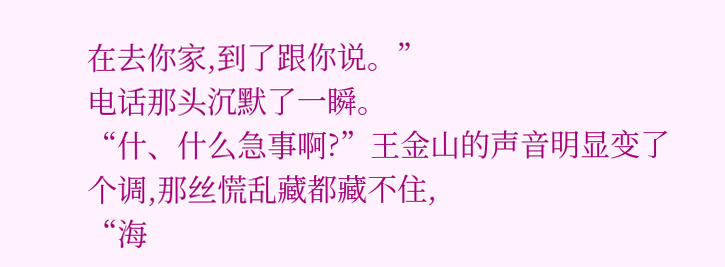在去你家,到了跟你说。”
电话那头沉默了一瞬。
“什、什么急事啊?”王金山的声音明显变了个调,那丝慌乱藏都藏不住,
“海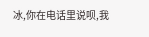冰,你在电话里说呗,我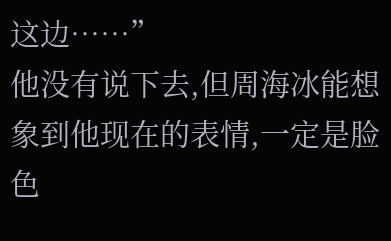这边……”
他没有说下去,但周海冰能想象到他现在的表情,一定是脸色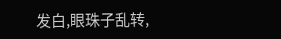发白,眼珠子乱转,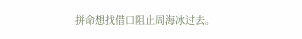拼命想找借口阻止周海冰过去。